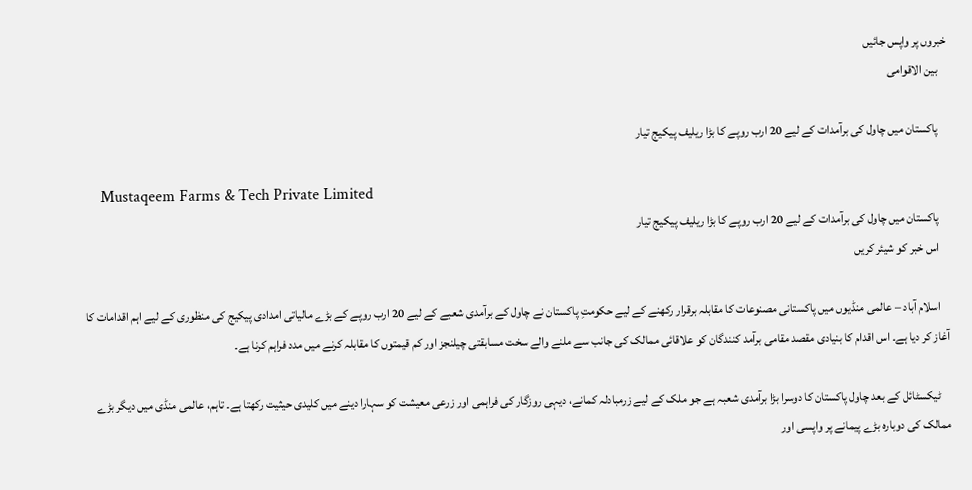خبروں پر واپس جائیں
    بین الاقوامی

    پاکستان میں چاول کی برآمدات کے لیے 20 ارب روپے کا بڑا ریلیف پیکیج تیار

    Mustaqeem Farms & Tech Private Limited
    پاکستان میں چاول کی برآمدات کے لیے 20 ارب روپے کا بڑا ریلیف پیکیج تیار
    اس خبر کو شیئر کریں

    اسلام آباد – عالمی منڈیوں میں پاکستانی مصنوعات کا مقابلہ برقرار رکھنے کے لیے حکومتِ پاکستان نے چاول کے برآمدی شعبے کے لیے 20 ارب روپے کے بڑے مالیاتی امدادی پیکیج کی منظوری کے لیے اہم اقدامات کا آغاز کر دیا ہے۔ اس اقدام کا بنیادی مقصد مقامی برآمد کنندگان کو علاقائی ممالک کی جانب سے ملنے والے سخت مسابقتی چیلنجز اور کم قیمتوں کا مقابلہ کرنے میں مدد فراہم کرنا ہے۔

    ٹیکسٹائل کے بعد چاول پاکستان کا دوسرا بڑا برآمدی شعبہ ہے جو ملک کے لیے زرمبادلہ کمانے، دیہی روزگار کی فراہمی اور زرعی معیشت کو سہارا دینے میں کلیدی حیثیت رکھتا ہے۔ تاہم، عالمی منڈی میں دیگر بڑے ممالک کی دوبارہ بڑے پیمانے پر واپسی اور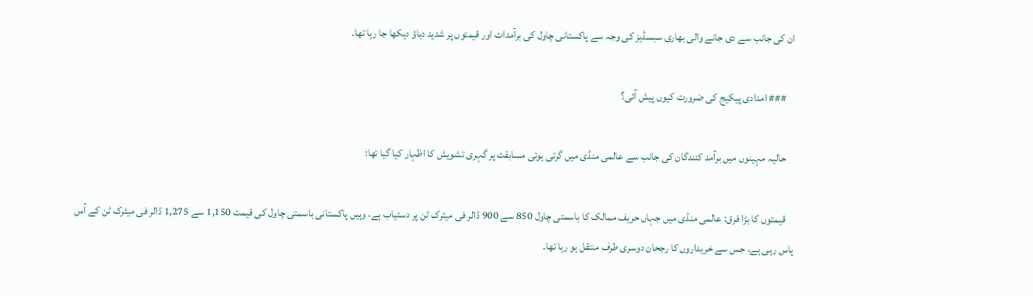ان کی جانب سے دی جانے والی بھاری سبسڈیز کی وجہ سے پاکستانی چاول کی برآمدات اور قیمتوں پر شدید دباؤ دیکھا جا رہا تھا۔

    ### امدادی پیکیج کی ضرورت کیوں پیش آئی؟

    حالیہ مہینوں میں برآمد کنندگان کی جانب سے عالمی منڈی میں گرتی ہوئی مسابقت پر گہری تشویش کا اظہار کیا گیا تھا:

    قیمتوں کا بڑا فرق: عالمی منڈی میں جہاں حریف ممالک کا باسمتی چاول 850 سے 900 ڈالر فی میٹرک ٹن پر دستیاب ہے، وہیں پاکستانی باسمتی چاول کی قیمت 1,150 سے 1,275 ڈالر فی میٹرک ٹن کے آس پاس رہی ہے، جس سے خریداروں کا رجحان دوسری طرف منتقل ہو رہا تھا۔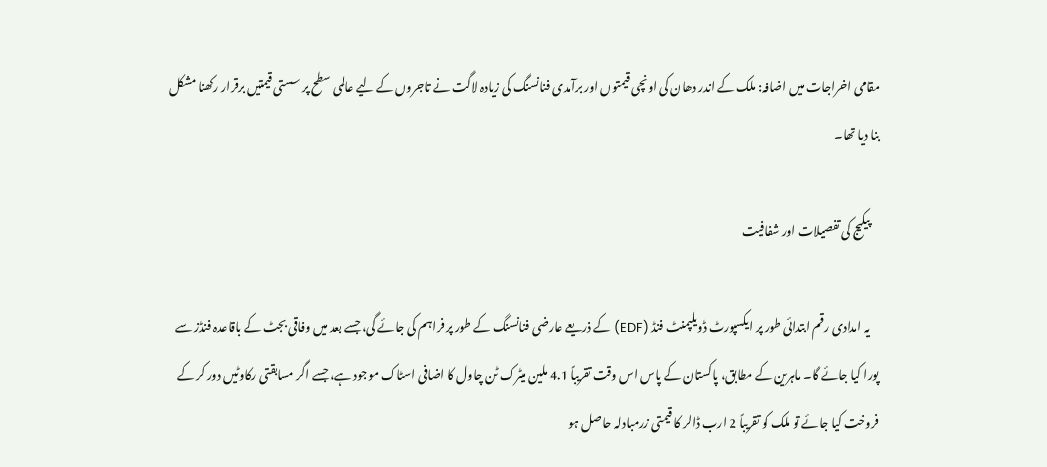مقامی اخراجات میں اضافہ: ملک کے اندر دھان کی اونچی قیمتوں اور برآمدی فنانسنگ کی زیادہ لاگت نے تاجروں کے لیے عالمی سطح پر سستی قیمتیں برقرار رکھنا مشکل بنا دیا تھا۔

    پیکیج کی تفصیلات اور شفافیت

    یہ امدادی رقم ابتدائی طور پر ایکسپورٹ ڈویلپمنٹ فنڈ (EDF) کے ذریعے عارضی فنانسنگ کے طور پر فراہم کی جائے گی، جسے بعد میں وفاقی بجٹ کے باقاعدہ فنڈز سے پورا کیا جائے گا۔ ماہرین کے مطابق، پاکستان کے پاس اس وقت تقریباً 4.1 ملین میٹرک ٹن چاول کا اضافی اسٹاک موجود ہے، جسے اگر مسابقتی رکاوٹیں دور کر کے فروخت کیا جائے تو ملک کو تقریباً 2 ارب ڈالر کا قیمتی زرمبادلہ حاصل ہو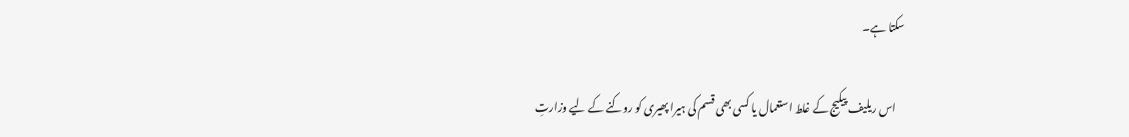سکتا ہے۔

    اس ریلیف پیکیج کے غلط استعمال یا کسی بھی قسم کی ہیرا پھیری کو روکنے کے لیے وزارتِ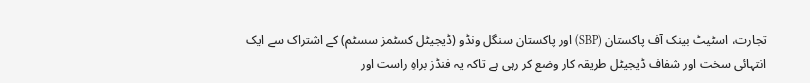تجارت، اسٹیٹ بینک آف پاکستان (SBP) اور پاکستان سنگل ونڈو (ڈیجیٹل کسٹمز سسٹم) کے اشتراک سے ایک انتہائی سخت اور شفاف ڈیجیٹل طریقہ کار وضع کر رہی ہے تاکہ یہ فنڈز براہِ راست اور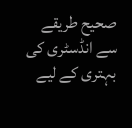صحیح طریقے سے انڈسٹری کی بہتری کے لیے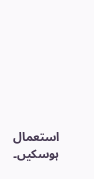استعمال ہوسکیں۔